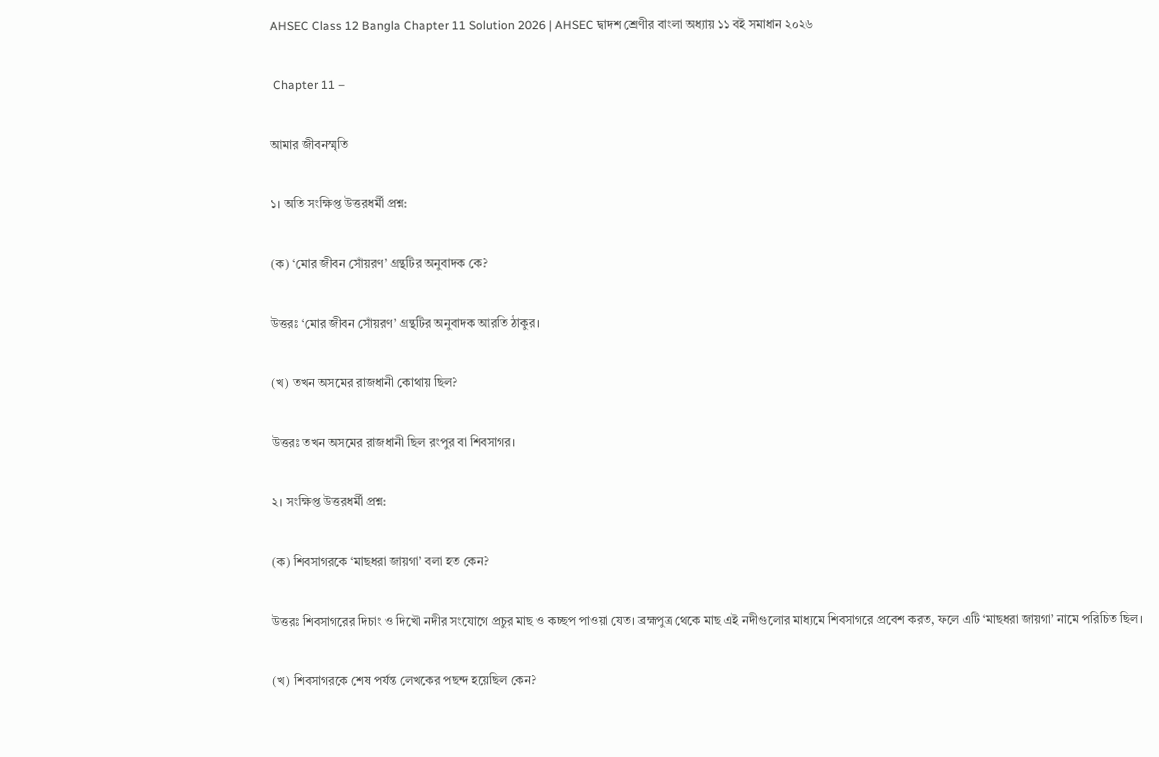AHSEC Class 12 Bangla Chapter 11 Solution 2026 | AHSEC দ্বাদশ শ্রেণীর বাংলা অধ্যায় ১১ বই সমাধান ২০২৬

 Chapter 11 –

আমার জীবনস্মৃতি

১। অতি সংক্ষিপ্ত উত্তরধর্মী প্রশ্ন:

(ক) ‘মোর জীবন সোঁয়রণ’ গ্রন্থটির অনুবাদক কে?

উত্তরঃ ‘মোর জীবন সোঁয়রণ’ গ্রন্থটির অনুবাদক আরতি ঠাকুর।

(খ) তখন অসমের রাজধানী কোথায় ছিল?

উত্তরঃ তখন অসমের রাজধানী ছিল রংপুর বা শিবসাগর।

২। সংক্ষিপ্ত উত্তরধর্মী প্রশ্ন:

(ক) শিবসাগরকে ‘মাছধরা জায়গা’ বলা হত কেন?

উত্তরঃ শিবসাগরের দিচাং ও দিখৌ নদীর সংযোগে প্রচুর মাছ ও কচ্ছপ পাওয়া যেত। ব্রহ্মপুত্র থেকে মাছ এই নদীগুলোর মাধ্যমে শিবসাগরে প্রবেশ করত, ফলে এটি ‘মাছধরা জায়গা’ নামে পরিচিত ছিল।

(খ) শিবসাগরকে শেষ পর্যন্ত লেখকের পছন্দ হয়েছিল কেন?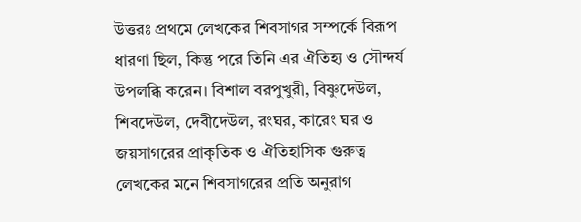উত্তরঃ প্রথমে লেখকের শিবসাগর সম্পর্কে বিরূপ ধারণা ছিল, কিন্তু পরে তিনি এর ঐতিহ্য ও সৌন্দর্য উপলব্ধি করেন। বিশাল বরপুখুরী, বিষ্ণুদেউল, শিবদেউল, দেবীদেউল, রংঘর, কারেং ঘর ও জয়সাগরের প্রাকৃতিক ও ঐতিহাসিক গুরুত্ব লেখকের মনে শিবসাগরের প্রতি অনুরাগ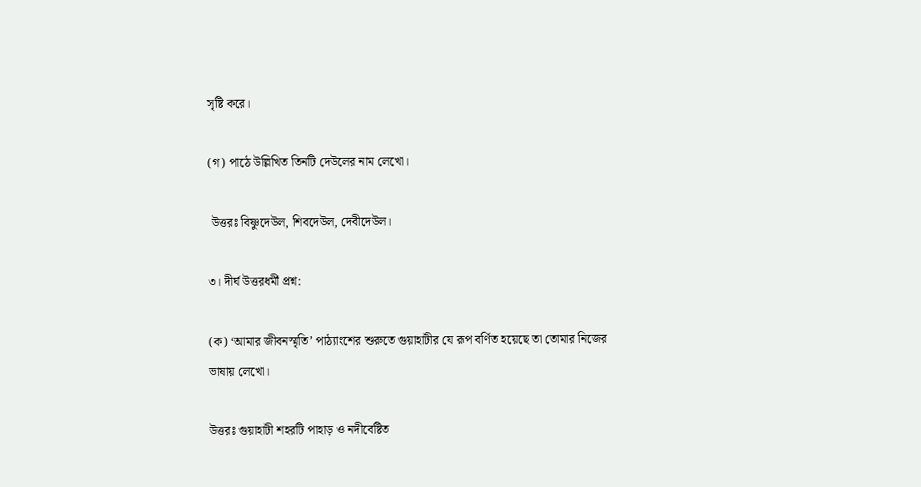সৃষ্টি করে।

(গ) পাঠে উল্লিখিত তিনটি দেউলের নাম লেখো।

 উত্তরঃ বিষ্ণুদেউল, শিবদেউল, দেবীদেউল।

৩। দীর্ঘ উত্তরধর্মী প্রশ্ন:

(ক) ‘আমার জীবনস্মৃতি’ পাঠ্যাংশের শুরুতে গুয়াহাটীর যে রূপ বর্ণিত হয়েছে তা তোমার নিজের ভাষায় লেখো।

উত্তরঃ গুয়াহাটী শহরটি পাহাড় ও নদীবেষ্টিত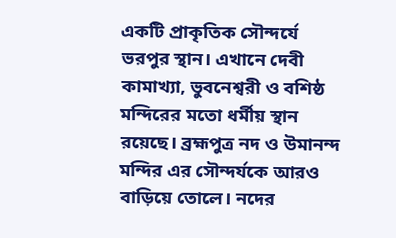একটি প্রাকৃতিক সৌন্দর্যে ভরপুর স্থান। এখানে দেবী কামাখ্যা, ভুবনেশ্বরী ও বশিষ্ঠ মন্দিরের মতো ধর্মীয় স্থান রয়েছে। ব্রহ্মপুত্র নদ ও উমানন্দ মন্দির এর সৌন্দর্যকে আরও বাড়িয়ে তোলে। নদের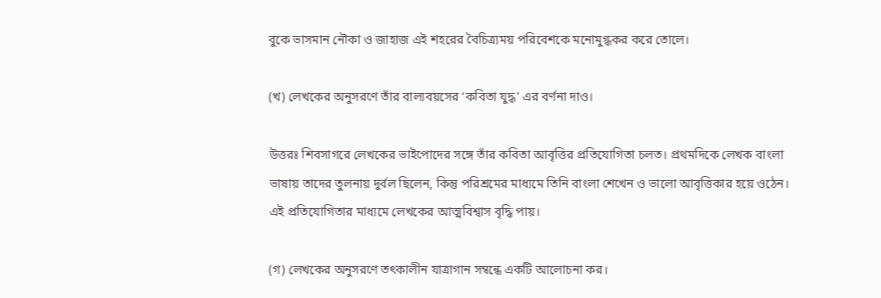বুকে ভাসমান নৌকা ও জাহাজ এই শহরের বৈচিত্র্যময় পরিবেশকে মনোমুগ্ধকর করে তোলে।

(খ) লেখকের অনুসরণে তাঁর বাল্যবয়সের ‘কবিতা যুদ্ধ’ এর বর্ণনা দাও।

উত্তরঃ শিবসাগরে লেখকের ভাইপোদের সঙ্গে তাঁর কবিতা আবৃত্তির প্রতিযোগিতা চলত। প্রথমদিকে লেখক বাংলা ভাষায় তাদের তুলনায় দুর্বল ছিলেন, কিন্তু পরিশ্রমের মাধ্যমে তিনি বাংলা শেখেন ও ভালো আবৃত্তিকার হয়ে ওঠেন। এই প্রতিযোগিতার মাধ্যমে লেখকের আত্মবিশ্বাস বৃদ্ধি পায়।

(গ) লেখকের অনুসরণে তৎকালীন যাত্রাগান সম্বন্ধে একটি আলোচনা কর।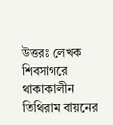উত্তরঃ লেখক শিবসাগরে থাকাকালীন তিথিরাম বায়নের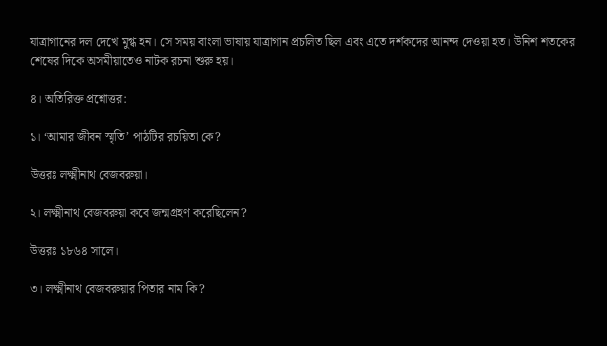যাত্রাগানের দল দেখে মুগ্ধ হন। সে সময় বাংলা ভাষায় যাত্রাগান প্রচলিত ছিল এবং এতে দর্শকদের আনন্দ দেওয়া হত। উনিশ শতকের শেষের দিকে অসমীয়াতেও নাটক রচনা শুরু হয়।

৪। অতিরিক্ত প্রশ্নোত্তর:

১। ‘আমার জীবন স্মৃতি’ পাঠটির রচয়িতা কে?

উত্তরঃ লক্ষ্মীনাথ বেজবরুয়া।

২। লক্ষ্মীনাথ বেজবরুয়া কবে জন্মগ্রহণ করেছিলেন?

উত্তরঃ ১৮৬৪ সালে।

৩। লক্ষ্মীনাথ বেজবরুয়ার পিতার নাম কি?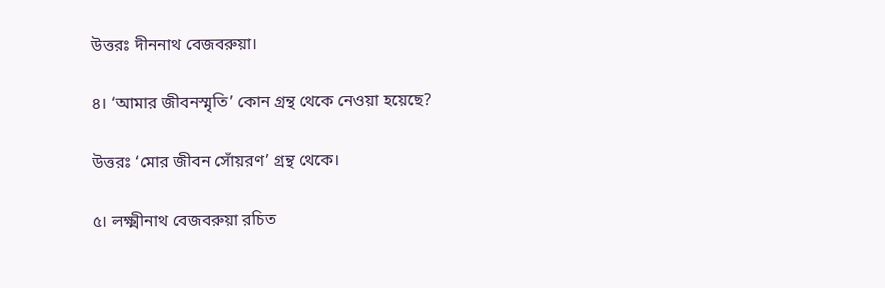উত্তরঃ দীননাথ বেজবরুয়া।

৪। ‘আমার জীবনস্মৃতি’ কোন গ্রন্থ থেকে নেওয়া হয়েছে?

উত্তরঃ ‘মোর জীবন সোঁয়রণ’ গ্রন্থ থেকে।

৫। লক্ষ্মীনাথ বেজবরুয়া রচিত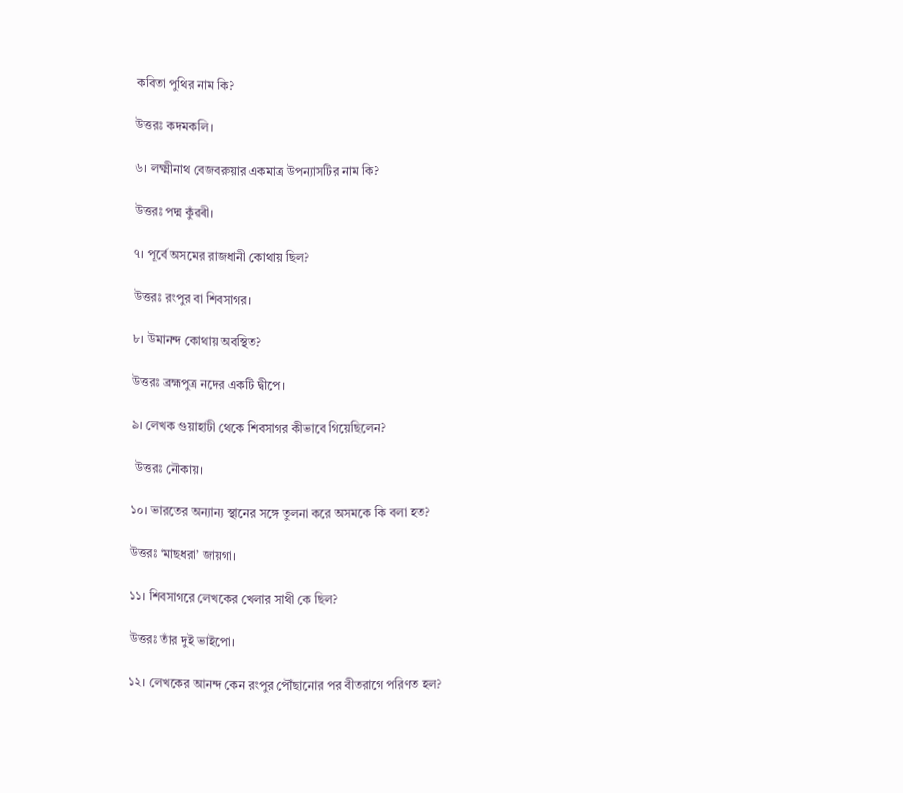কবিতা পুথির নাম কি?

উত্তরঃ কদমকলি।

৬। লক্ষ্মীনাথ বেজবরুয়ার একমাত্র উপন্যাসটির নাম কি?

উত্তরঃ পদ্ম কুঁৱৰী।

৭। পূর্বে অসমের রাজধানী কোথায় ছিল?

উত্তরঃ রংপুর বা শিবসাগর।

৮। উমানন্দ কোথায় অবস্থিত?

উত্তরঃ ব্রহ্মপুত্র নদের একটি দ্বীপে।

৯। লেখক গুয়াহাটী থেকে শিবসাগর কীভাবে গিয়েছিলেন?

 উত্তরঃ নৌকায়।

১০। ভারতের অন্যান্য স্থানের সঙ্গে তুলনা করে অসমকে কি বলা হত?

উত্তরঃ ‘মাছধরা’ জায়গা।

১১। শিবসাগরে লেখকের খেলার সাথী কে ছিল?

উত্তরঃ তাঁর দুই ভাইপো।

১২। লেখকের আনন্দ কেন রংপুর পৌঁছানোর পর বীতরাগে পরিণত হল?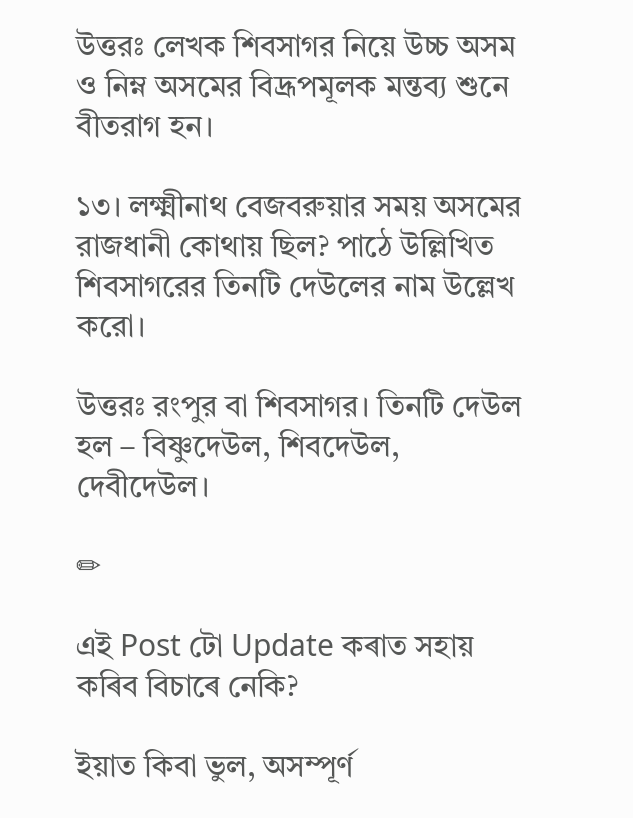উত্তরঃ লেখক শিবসাগর নিয়ে উচ্চ অসম ও নিম্ন অসমের বিদ্রূপমূলক মন্তব্য শুনে বীতরাগ হন।

১৩। লক্ষ্মীনাথ বেজবরুয়ার সময় অসমের রাজধানী কোথায় ছিল? পাঠে উল্লিখিত শিবসাগরের তিনটি দেউলের নাম উল্লেখ করো।

উত্তরঃ রংপুর বা শিবসাগর। তিনটি দেউল হল – বিষ্ণুদেউল, শিবদেউল, দেবীদেউল।

✏

এই Post টো Update কৰাত সহায় কৰিব বিচাৰে নেকি?

ইয়াত কিবা ভুল, অসম্পূৰ্ণ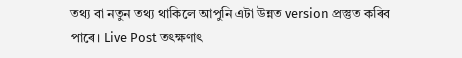তথ্য বা নতুন তথ্য থাকিলে আপুনি এটা উন্নত version প্ৰস্তুত কৰিব পাৰে। Live Post তৎক্ষণাৎ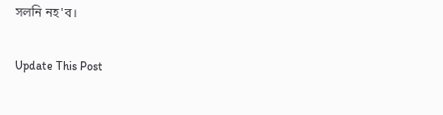সলনি নহ'ব।

Update This Post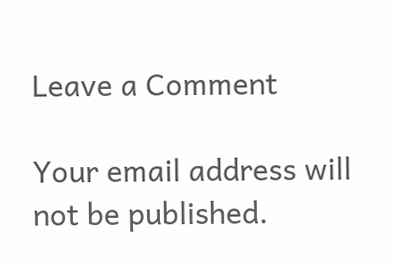Leave a Comment

Your email address will not be published.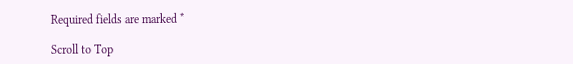Required fields are marked *

Scroll to Top